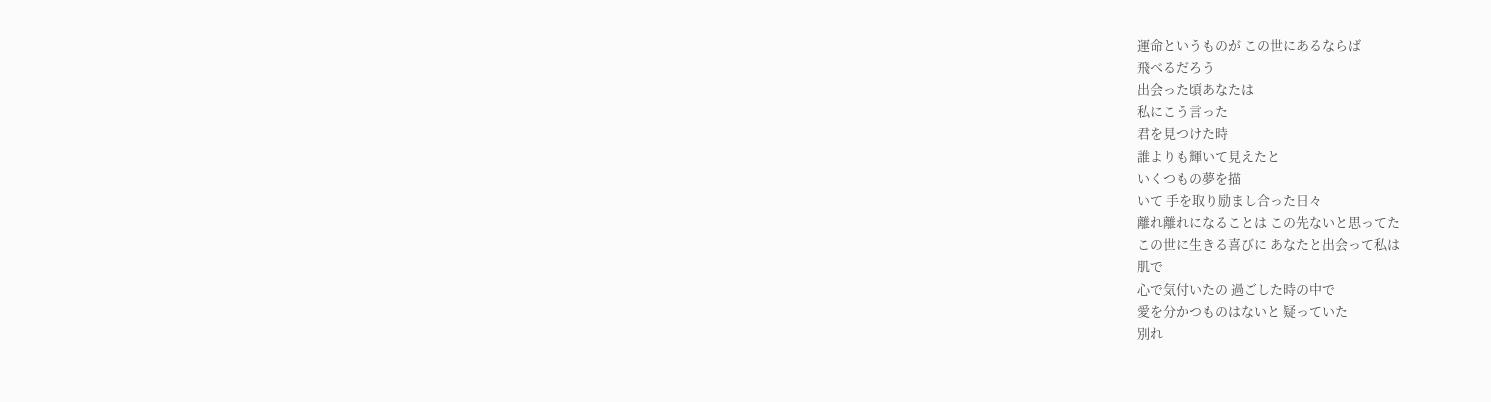運命というものが この世にあるならば
飛べるだろう
出会った頃あなたは
私にこう言った
君を見つけた時
誰よりも輝いて見えたと
いくつもの夢を描
いて 手を取り励まし合った日々
離れ離れになることは この先ないと思ってた
この世に生きる喜びに あなたと出会って私は
肌で
心で気付いたの 過ごした時の中で
愛を分かつものはないと 疑っていた
別れ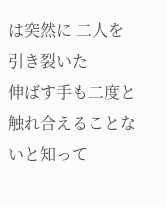は突然に 二人を引き裂いた
伸ばす手も二度と 触れ合えることないと知って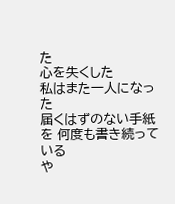た
心を失くした
私はまた一人になった
届くはずのない手紙を 何度も書き続っている
や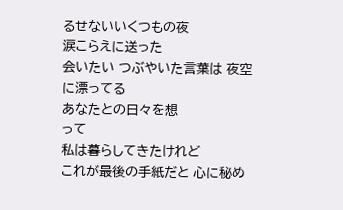るせないいくつもの夜
涙こらえに送った
会いたい つぶやいた言葉は 夜空に漂ってる
あなたとの日々を想
って
私は暮らしてきたけれど
これが最後の手紙だと 心に秘め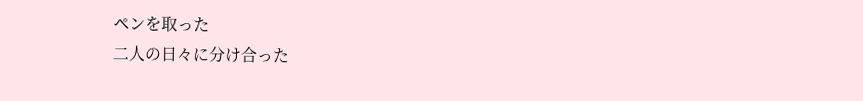ペンを取った
二人の日々に分け合った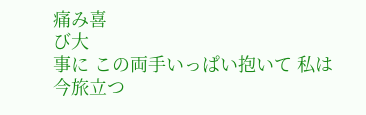痛み喜
び大
事に この両手いっぱい抱いて 私は今旅立つ